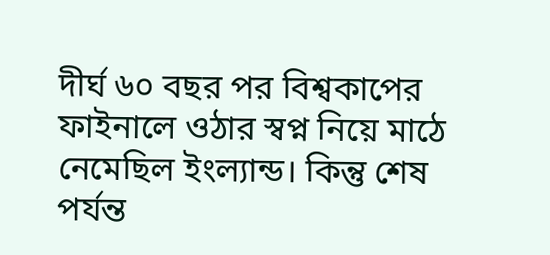দীর্ঘ ৬০ বছর পর বিশ্বকাপের ফাইনালে ওঠার স্বপ্ন নিয়ে মাঠে নেমেছিল ইংল্যান্ড। কিন্তু শেষ পর্যন্ত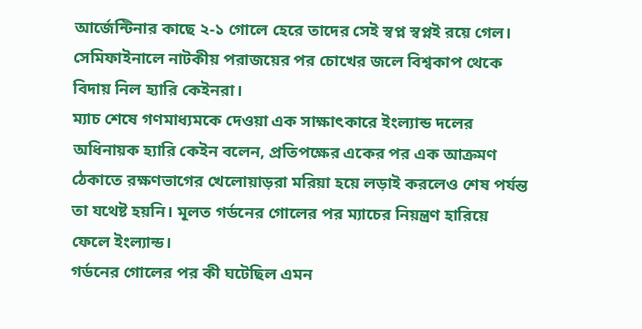আর্জেন্টিনার কাছে ২-১ গোলে হেরে তাদের সেই স্বপ্ন স্বপ্নই রয়ে গেল। সেমিফাইনালে নাটকীয় পরাজয়ের পর চোখের জলে বিশ্বকাপ থেকে বিদায় নিল হ্যারি কেইনরা।
ম্যাচ শেষে গণমাধ্যমকে দেওয়া এক সাক্ষাৎকারে ইংল্যান্ড দলের অধিনায়ক হ্যারি কেইন বলেন, প্রতিপক্ষের একের পর এক আক্রমণ ঠেকাতে রক্ষণভাগের খেলোয়াড়রা মরিয়া হয়ে লড়াই করলেও শেষ পর্যন্ত তা যথেষ্ট হয়নি। মূলত গর্ডনের গোলের পর ম্যাচের নিয়ন্ত্রণ হারিয়ে ফেলে ইংল্যান্ড।
গর্ডনের গোলের পর কী ঘটেছিল এমন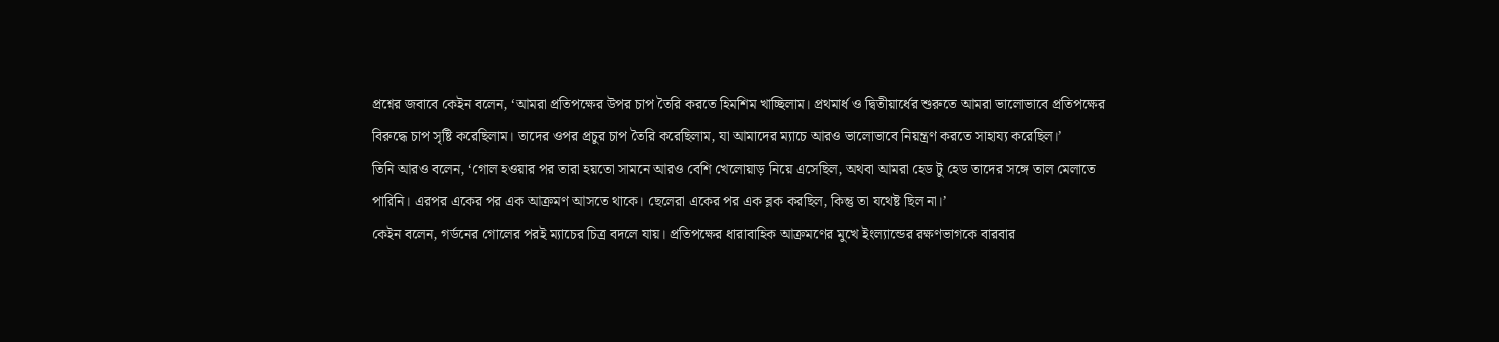প্রশ্নের জবাবে কেইন বলেন, ‘আমরা প্রতিপক্ষের উপর চাপ তৈরি করতে হিমশিম খাচ্ছিলাম। প্রথমার্ধ ও দ্বিতীয়ার্ধের শুরুতে আমরা ভালোভাবে প্রতিপক্ষের বিরুদ্ধে চাপ সৃষ্টি করেছিলাম। তাদের ওপর প্রচুর চাপ তৈরি করেছিলাম, যা আমাদের ম্যাচে আরও ভালোভাবে নিয়ন্ত্রণ করতে সাহায্য করেছিল।’
তিনি আরও বলেন, ‘গোল হওয়ার পর তারা হয়তো সামনে আরও বেশি খেলোয়াড় নিয়ে এসেছিল, অথবা আমরা হেড টু হেড তাদের সঙ্গে তাল মেলাতে পারিনি। এরপর একের পর এক আক্রমণ আসতে থাকে। ছেলেরা একের পর এক ব্লক করছিল, কিন্তু তা যথেষ্ট ছিল না।’
কেইন বলেন, গর্ডনের গোলের পরই ম্যাচের চিত্র বদলে যায়। প্রতিপক্ষের ধারাবাহিক আক্রমণের মুখে ইংল্যান্ডের রক্ষণভাগকে বারবার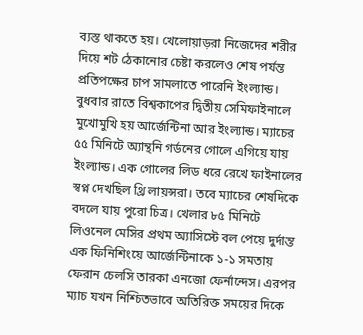ব্যস্ত থাকতে হয়। খেলোয়াড়রা নিজেদের শরীর দিয়ে শট ঠেকানোর চেষ্টা করলেও শেষ পর্যন্ত প্রতিপক্ষের চাপ সামলাতে পারেনি ইংল্যান্ড।
বুধবার রাতে বিশ্বকাপের দ্বিতীয় সেমিফাইনালে মুখোমুখি হয় আর্জেন্টিনা আর ইংল্যান্ড। ম্যাচের ৫৫ মিনিটে অ্যান্থনি গর্ডনের গোলে এগিয়ে যায় ইংল্যান্ড। এক গোলের লিড ধরে রেখে ফাইনালের স্বপ্ন দেখছিল থ্রি লায়ন্সরা। তবে ম্যাচের শেষদিকে বদলে যায় পুরো চিত্র। খেলার ৮৫ মিনিটে লিওনেল মেসির প্রথম অ্যাসিস্টে বল পেয়ে দুর্দান্ত এক ফিনিশিংয়ে আর্জেন্টিনাকে ১-১ সমতায় ফেরান চেলসি তারকা এনজো ফের্নান্দেস। এরপর ম্যাচ যখন নিশ্চিতভাবে অতিরিক্ত সময়ের দিকে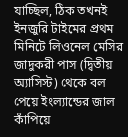যাচ্ছিল, ঠিক তখনই ইনজুরি টাইমের প্রথম মিনিটে লিওনেল মেসির জাদুকরী পাস (দ্বিতীয় অ্যাসিস্ট) থেকে বল পেয়ে ইংল্যান্ডের জাল কাঁপিয়ে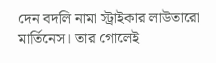দেন বদলি নামা স্ট্রাইকার লাউতারো মার্তিনেস। তার গোলেই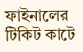ফাইনালের টিকিট কাটে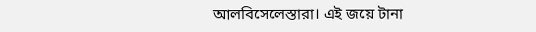আলবিসেলেস্তারা। এই জয়ে টানা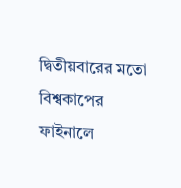দ্বিতীয়বারের মতো বিশ্বকাপের ফাইনালে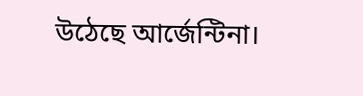উঠেছে আর্জেন্টিনা।